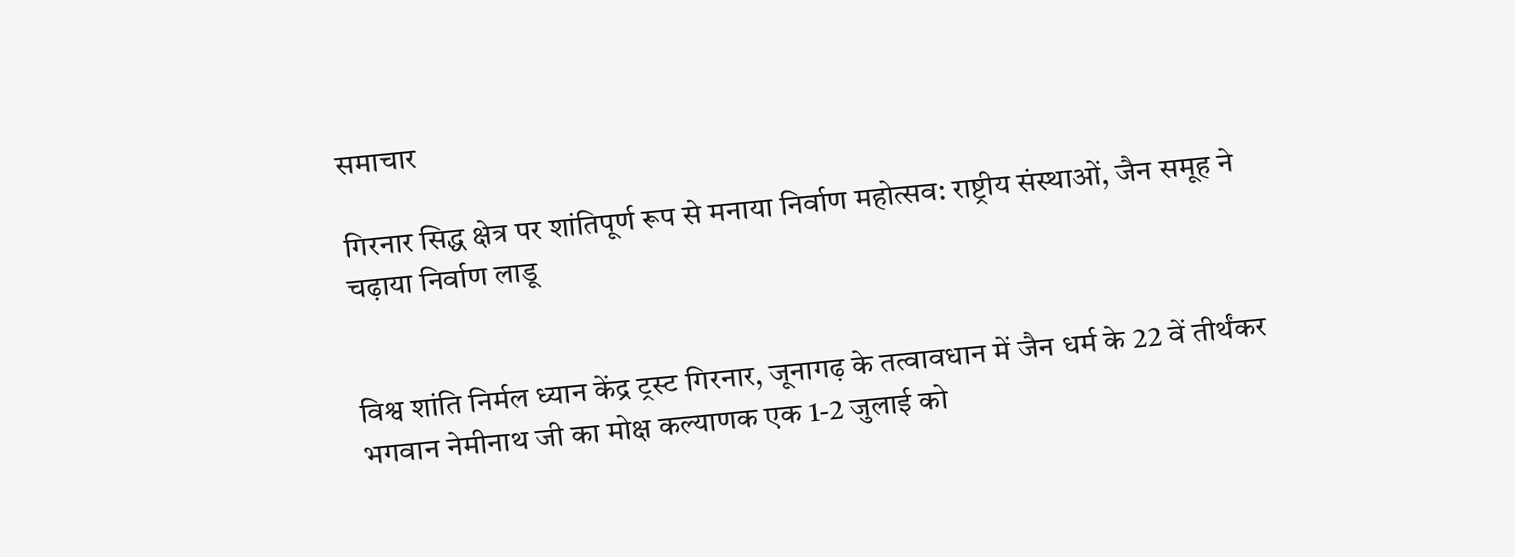समाचार

गिरनार सिद्ध क्षेत्र पर शांतिपूर्ण रूप से मनाया निर्वाण महोत्सव: राष्ट्रीय संस्थाओं, जैन समूह ने चढ़ाया निर्वाण लाडू


विश्व शांति निर्मल ध्यान केंद्र ट्रस्ट गिरनार, जूनागढ़ के तत्वावधान में जैन धर्म के 22 वें तीर्थंकर भगवान नेमीनाथ जी का मोक्ष कल्याणक एक 1-2 जुलाई को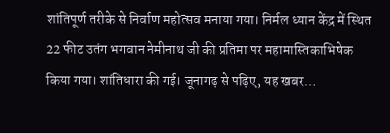शांतिपूर्ण तरीके से निर्वाण महोत्सव मनाया गया। निर्मल ध्यान केंद्र में स्थित 22 फीट उतंग भगवान नेमीनाथ जी की प्रतिमा पर महामास्तिकाभिषेक किया गया। शांतिधारा की गई। जूनागढ़ से पढ़िए, यह खबर…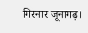गिरनार जूनागढ़।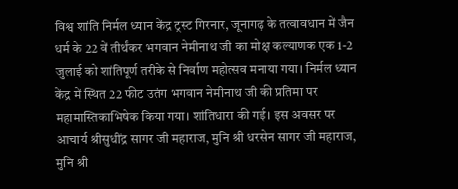विश्व शांति निर्मल ध्यान केंद्र ट्रस्ट गिरनार, जूनागढ़ के तत्वावधान में जैन धर्म के 22 वें तीर्थंकर भगवान नेमीनाथ जी का मोक्ष कल्याणक एक 1-2 जुलाई को शांतिपूर्ण तरीके से निर्वाण महोत्सव मनाया गया। निर्मल ध्यान केंद्र में स्थित 22 फीट उतंग भगवान नेमीनाथ जी की प्रतिमा पर महामास्तिकाभिषेक किया गया। शांतिधारा की गई। इस अवसर पर आचार्य श्रीसुधींद्र सागर जी महाराज, मुनि श्री धरसेन सागर जी महाराज, मुनि श्री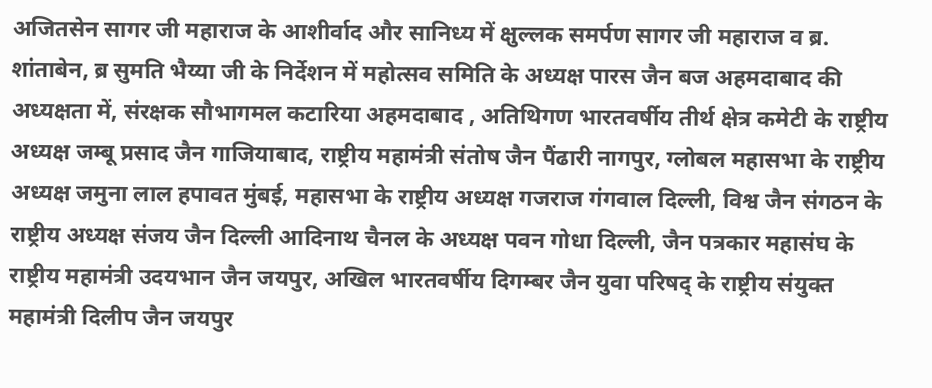अजितसेन सागर जी महाराज के आशीर्वाद और सानिध्य में क्षुल्लक समर्पण सागर जी महाराज व ब्र. शांताबेन, ब्र सुमति भैय्या जी के निर्देशन में महोत्सव समिति के अध्यक्ष पारस जैन बज अहमदाबाद की अध्यक्षता में, संरक्षक सौभागमल कटारिया अहमदाबाद , अतिथिगण भारतवर्षीय तीर्थ क्षेत्र कमेटी के राष्ट्रीय अध्यक्ष जम्बू प्रसाद जैन गाजियाबाद, राष्ट्रीय महामंत्री संतोष जैन पैंढारी नागपुर, ग्लोबल महासभा के राष्ट्रीय अध्यक्ष जमुना लाल हपावत मुंबई, महासभा के राष्ट्रीय अध्यक्ष गजराज गंगवाल दिल्ली, विश्व जैन संगठन के राष्ट्रीय अध्यक्ष संजय जैन दिल्ली आदिनाथ चैनल के अध्यक्ष पवन गोधा दिल्ली, जैन पत्रकार महासंघ के राष्ट्रीय महामंत्री उदयभान जैन जयपुर, अखिल भारतवर्षीय दिगम्बर जैन युवा परिषद् के राष्ट्रीय संयुक्त महामंत्री दिलीप जैन जयपुर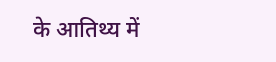के आतिथ्य में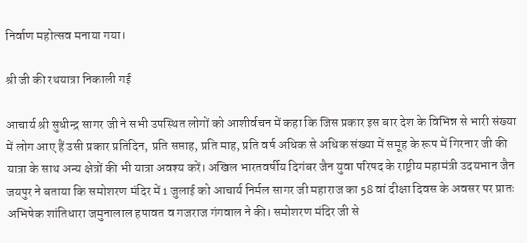निर्वाण महोत्सव मनाया गया।

श्री जी की रथयात्रा निकाली गई

आचार्य श्री सुधीन्द्र सागर जी ने सभी उपस्थित लोगों को आशीर्वचन में कहा कि जिस प्रकार इस बार देश के विभिन्न से भारी संख्या में लोग आए हैं उसी प्रकार प्रतिदिन, प्रति सप्ताह, प्रति माह, प्रति वर्ष अधिक से अधिक संख्या में समूह के रूप में गिरनार जी की यात्रा के साथ अन्य क्षेत्रों की भी यात्रा अवश्य करें। अखिल भारतवर्षीय दिगंबर जैन युवा परिषद के राष्ट्रीय महामंत्री उदयभान जैन जयपुर ने बताया कि समोशरण मंदिर में 1 जुलाई को आचार्य निर्मल सागर जी महाराज का 58 वां दीक्षा दिवस के अवसर पर प्रातः अभिषेक शांतिधारा जमुनालाल हपावत व गजराज गंगवाल ने की। समोशरण मंदिर जी से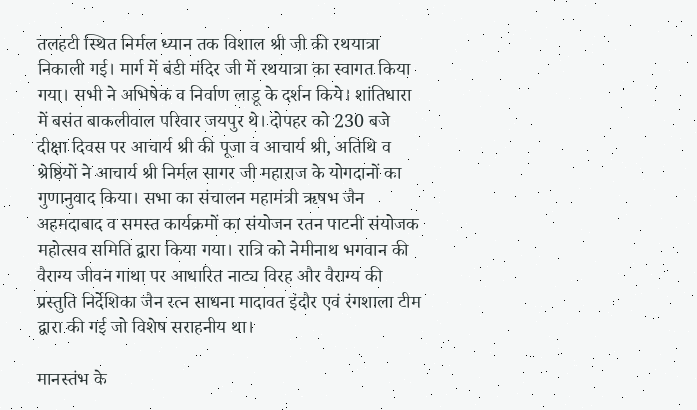तलहटी स्थित निर्मल ध्यान तक विशाल श्री जी की रथयात्रा निकाली गई। मार्ग में बंडी मंदिर जी में रथयात्रा का स्वागत किया गया। सभी ने अभिषेक व निर्वाण लाडू के दर्शन किये। शांतिधारा में बसंत बाकलीवाल परिवार जयपुर थे। दोपहर को 230 बजे दीक्षा दिवस पर आचार्य श्री की पूजा व आचार्य श्री, अतिथि व श्रेष्ठियों ने आचार्य श्री निर्मल सागर जी महाराज के योगदानों का गुणानुवाद किया। सभा का संचालन महामंत्री ऋषभ जैन अहमदाबाद व समस्त कार्यक्रमों का संयोजन रतन पाटनी संयोजक महोत्सव समिति द्वारा किया गया। रात्रि को नेमीनाथ भगवान की वैराग्य जीवन गाथा पर आधारित नाट्य विरह और वैराग्य की प्रस्तुति निर्देशिका जैन रत्न साधना मादावत इंदौर एवं रंगशाला टीम द्वारा की गई जो विशेष सराहनीय था।

मानस्तंभ के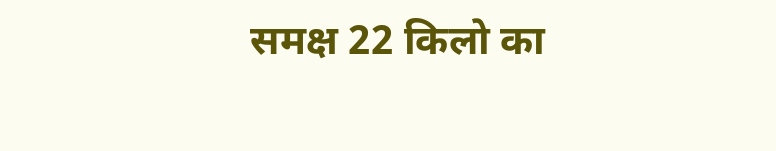समक्ष 22 किलो का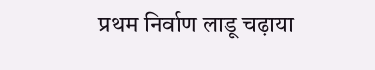प्रथम निर्वाण लाडू चढ़ाया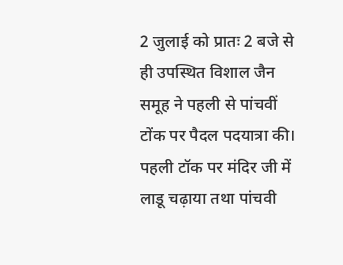2 जुलाई को प्रातः 2 बजे से ही उपस्थित विशाल जैन समूह ने पहली से पांचवीं टोंक पर पैदल पदयात्रा की। पहली टॉक पर मंदिर जी में लाडू चढ़ाया तथा पांचवी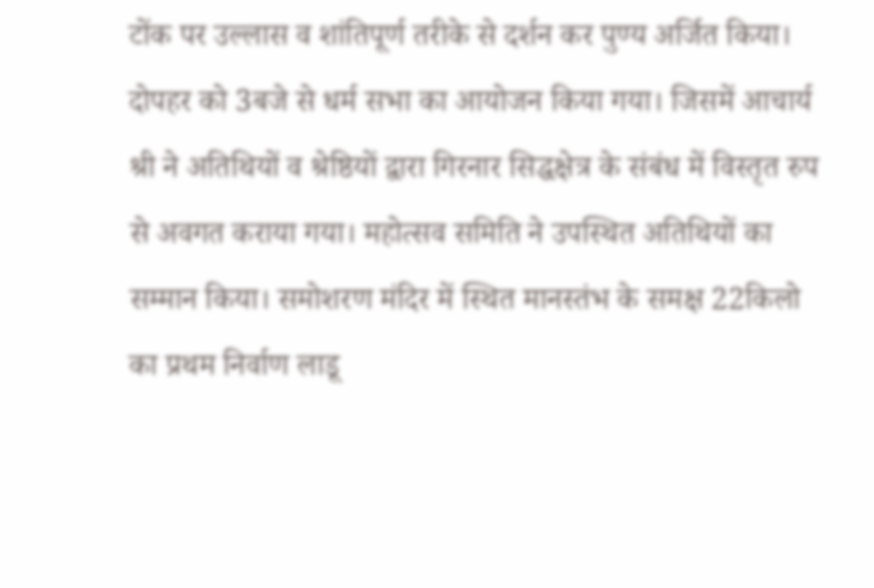टोंक पर उल्लास व शांतिपूर्ण तरीके से दर्शन कर पुण्य अर्जित किया। दोपहर को 3बजे से धर्म सभा का आयोजन किया गया। जिसमें आचार्य श्री ने अतिथियों व श्रेष्ठियों द्वारा गिरनार सिद्धक्षेत्र के संबंध में विस्तृत रुप से अवगत कराया गया। महोत्सव समिति ने उपस्थित अतिथियों का सम्मान किया। समोशरण मंदिर में स्थित मानस्तंभ के समक्ष 22किलो का प्रथम निर्वाण लाडू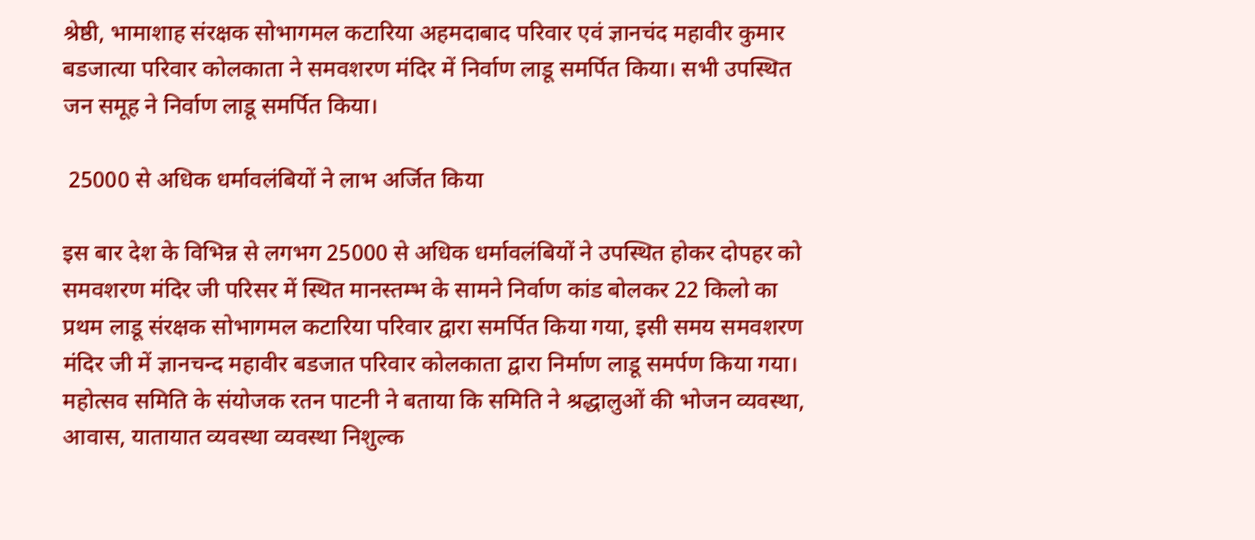श्रेष्ठी, भामाशाह संरक्षक सोभागमल कटारिया अहमदाबाद परिवार एवं ज्ञानचंद महावीर कुमार बडजात्या परिवार कोलकाता ने समवशरण मंदिर में निर्वाण लाडू समर्पित किया। सभी उपस्थित जन समूह ने निर्वाण लाडू समर्पित किया।

 25000 से अधिक धर्मावलंबियों ने लाभ अर्जित किया

इस बार देश के विभिन्न से लगभग 25000 से अधिक धर्मावलंबियों ने उपस्थित होकर दोपहर को समवशरण मंदिर जी परिसर में स्थित मानस्तम्भ के सामने निर्वाण कांड बोलकर 22 किलो का प्रथम लाडू संरक्षक सोभागमल कटारिया परिवार द्वारा समर्पित किया गया, इसी समय समवशरण मंदिर जी में ज्ञानचन्द महावीर बडजात परिवार कोलकाता द्वारा निर्माण लाडू समर्पण किया गया। महोत्सव समिति के संयोजक रतन पाटनी ने बताया कि समिति ने श्रद्धालुओं की भोजन व्यवस्था, आवास, यातायात व्यवस्था व्यवस्था निशुल्क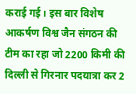कराई गई। इस बार विशेष आकर्षण विश्व जैन संगठन की टीम का रहा जो 2200 किमी की दिल्ली से गिरनार पदयात्रा कर 2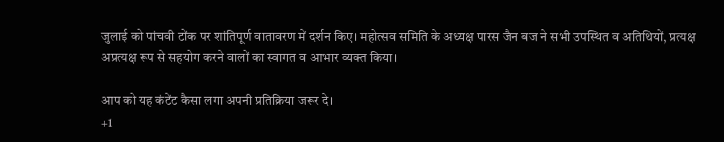जुलाई को पांचवी टोंक पर शांतिपूर्ण वातावरण में दर्शन किए। महोत्सव समिति के अध्यक्ष पारस जैन बज ने सभी उपस्थित व अतिथियों, प्रत्यक्ष अप्रत्यक्ष रूप से सहयोग करने वालों का स्वागत व आभार व्यक्त किया।

आप को यह कंटेंट कैसा लगा अपनी प्रतिक्रिया जरूर दे।
+1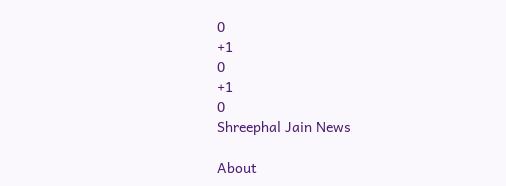0
+1
0
+1
0
Shreephal Jain News

About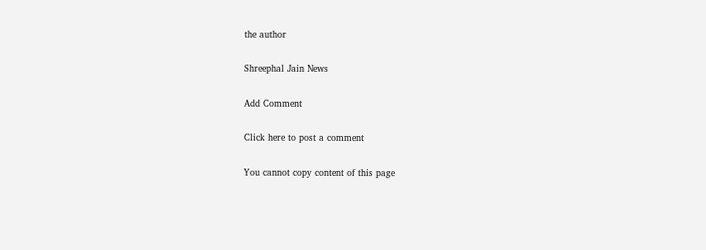the author

Shreephal Jain News

Add Comment

Click here to post a comment

You cannot copy content of this page